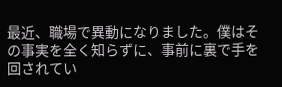最近、職場で異動になりました。僕はその事実を全く知らずに、事前に裏で手を回されてい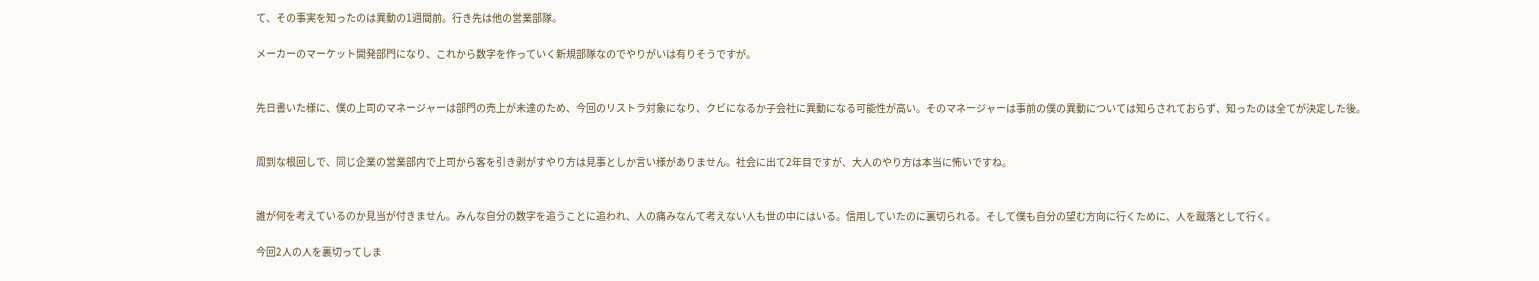て、その事実を知ったのは異動の1週間前。行き先は他の営業部隊。

メーカーのマーケット開発部門になり、これから数字を作っていく新規部隊なのでやりがいは有りそうですが。


先日書いた様に、僕の上司のマネージャーは部門の売上が未達のため、今回のリストラ対象になり、クビになるか子会社に異動になる可能性が高い。そのマネージャーは事前の僕の異動については知らされておらず、知ったのは全てが決定した後。


周到な根回しで、同じ企業の営業部内で上司から客を引き剥がすやり方は見事としか言い様がありません。社会に出て2年目ですが、大人のやり方は本当に怖いですね。


誰が何を考えているのか見当が付きません。みんな自分の数字を追うことに追われ、人の痛みなんて考えない人も世の中にはいる。信用していたのに裏切られる。そして僕も自分の望む方向に行くために、人を蹴落として行く。

今回2人の人を裏切ってしま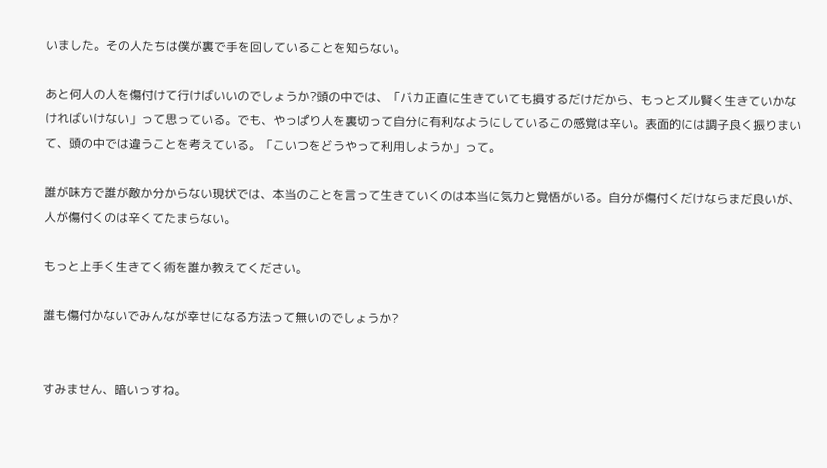いました。その人たちは僕が裏で手を回していることを知らない。

あと何人の人を傷付けて行けばいいのでしょうか?頭の中では、「バカ正直に生きていても損するだけだから、もっとズル賢く生きていかなければいけない」って思っている。でも、やっぱり人を裏切って自分に有利なようにしているこの感覚は辛い。表面的には調子良く振りまいて、頭の中では違うことを考えている。「こいつをどうやって利用しようか」って。

誰が味方で誰が敵か分からない現状では、本当のことを言って生きていくのは本当に気力と覚悟がいる。自分が傷付くだけならまだ良いが、人が傷付くのは辛くてたまらない。

もっと上手く生きてく術を誰か教えてください。

誰も傷付かないでみんなが幸せになる方法って無いのでしょうか?


すみません、暗いっすね。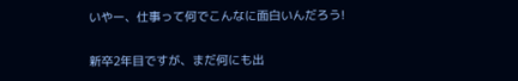いやー、仕事って何でこんなに面白いんだろう!

新卒2年目ですが、まだ何にも出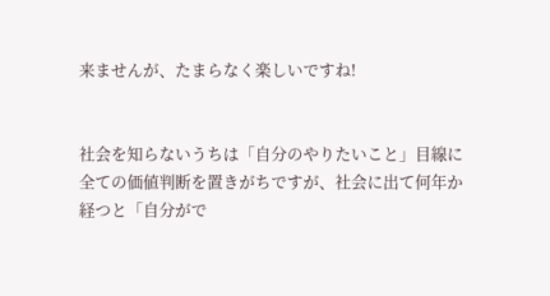来ませんが、たまらなく楽しいですね!


社会を知らないうちは「自分のやりたいこと」目線に全ての価値判断を置きがちですが、社会に出て何年か経つと「自分がで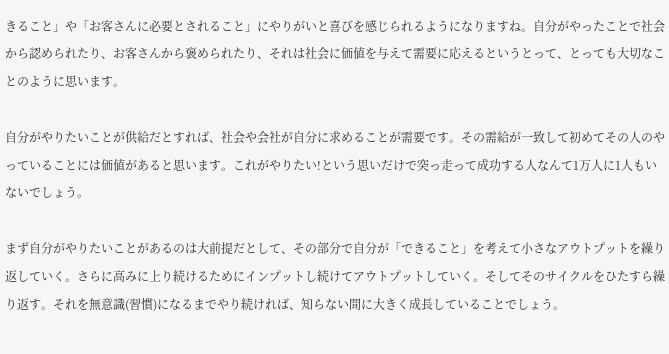きること」や「お客さんに必要とされること」にやりがいと喜びを感じられるようになりますね。自分がやったことで社会から認められたり、お客さんから褒められたり、それは社会に価値を与えて需要に応えるというとって、とっても大切なことのように思います。

自分がやりたいことが供給だとすれば、社会や会社が自分に求めることが需要です。その需給が一致して初めてその人のやっていることには価値があると思います。これがやりたい!という思いだけで突っ走って成功する人なんて1万人に1人もいないでしょう。

まず自分がやりたいことがあるのは大前提だとして、その部分で自分が「できること」を考えて小さなアウトプットを繰り返していく。さらに高みに上り続けるためにインプットし続けてアウトプットしていく。そしてそのサイクルをひたすら繰り返す。それを無意識(習慣)になるまでやり続ければ、知らない間に大きく成長していることでしょう。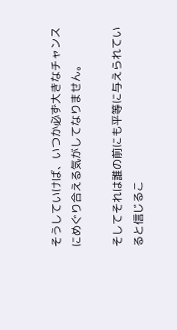そうしていけば、いつか必ず大きなチャンスにめぐり合える気がしてなりません。

そしてそれは誰の前にも平等に与えられていると信じるこ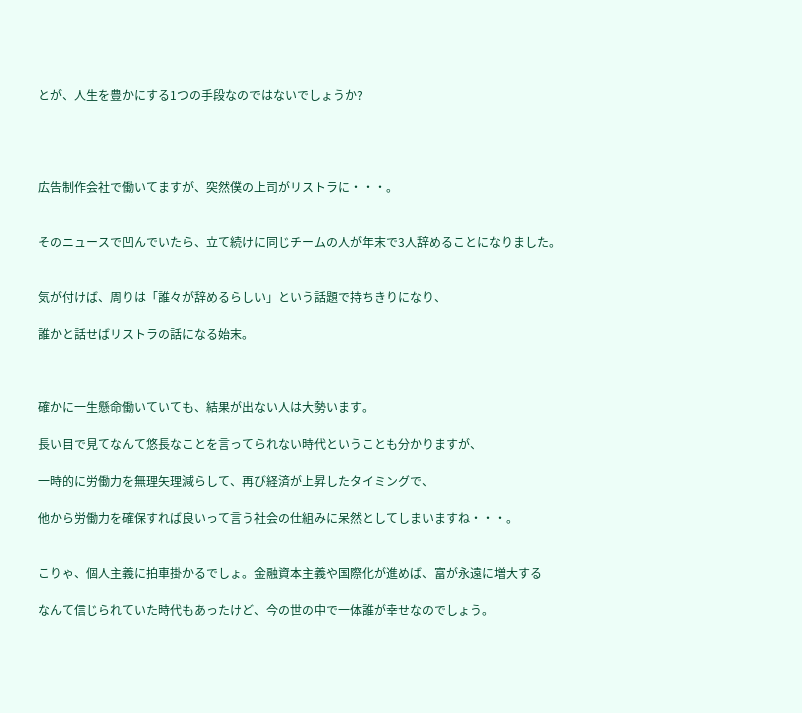とが、人生を豊かにする1つの手段なのではないでしょうか?




広告制作会社で働いてますが、突然僕の上司がリストラに・・・。


そのニュースで凹んでいたら、立て続けに同じチームの人が年末で3人辞めることになりました。


気が付けば、周りは「誰々が辞めるらしい」という話題で持ちきりになり、

誰かと話せばリストラの話になる始末。



確かに一生懸命働いていても、結果が出ない人は大勢います。

長い目で見てなんて悠長なことを言ってられない時代ということも分かりますが、

一時的に労働力を無理矢理減らして、再び経済が上昇したタイミングで、

他から労働力を確保すれば良いって言う社会の仕組みに呆然としてしまいますね・・・。


こりゃ、個人主義に拍車掛かるでしょ。金融資本主義や国際化が進めば、富が永遠に増大する

なんて信じられていた時代もあったけど、今の世の中で一体誰が幸せなのでしょう。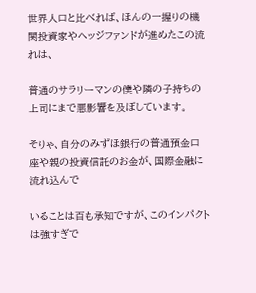世界人口と比べれば、ほんの一握りの機関投資家やヘッジファンドが進めたこの流れは、

普通のサラリーマンの僕や隣の子持ちの上司にまで悪影響を及ぼしています。

そりゃ、自分のみずほ銀行の普通預金口座や親の投資信託のお金が、国際金融に流れ込んで

いることは百も承知ですが、このインパクトは強すぎで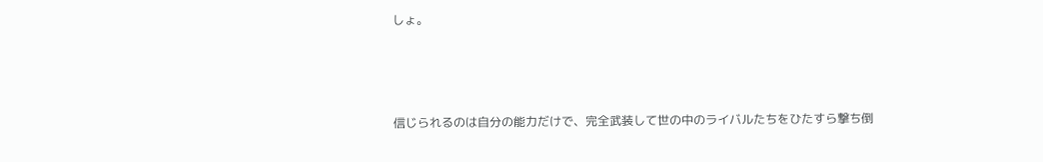しょ。



信じられるのは自分の能力だけで、完全武装して世の中のライバルたちをひたすら撃ち倒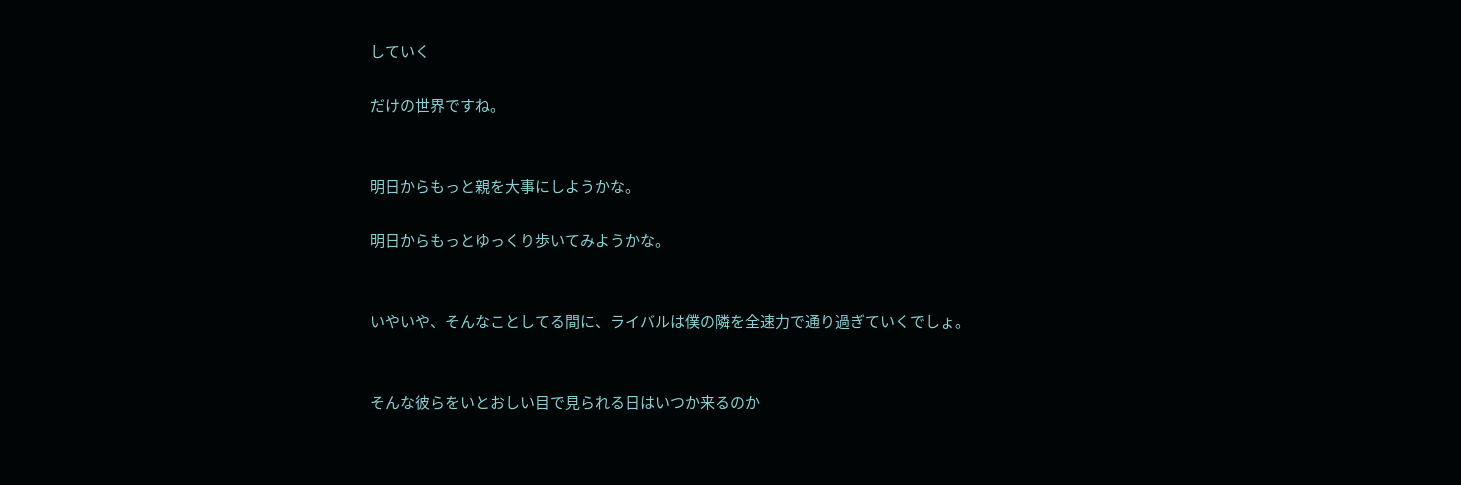していく

だけの世界ですね。


明日からもっと親を大事にしようかな。

明日からもっとゆっくり歩いてみようかな。


いやいや、そんなことしてる間に、ライバルは僕の隣を全速力で通り過ぎていくでしょ。


そんな彼らをいとおしい目で見られる日はいつか来るのか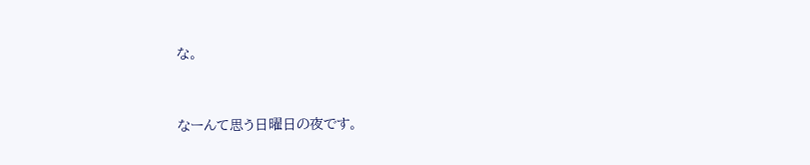な。



なーんて思う日曜日の夜です。